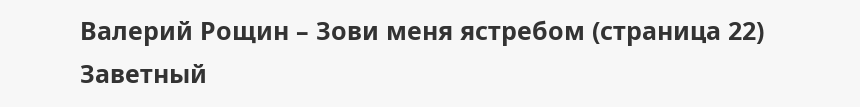Валерий Рощин – Зови меня ястребом (страница 22)
Заветный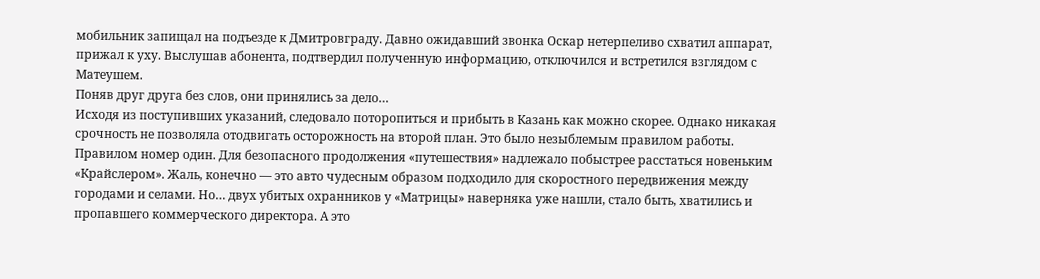мобильник запищал на подъезде к Дмитровграду. Давно ожидавший звонка Оскар нетерпеливо схватил аппарат, прижал к уху. Выслушав абонента, подтвердил полученную информацию, отключился и встретился взглядом с Матеушем.
Поняв друг друга без слов, они принялись за дело…
Исходя из поступивших указаний, следовало поторопиться и прибыть в Казань как можно скорее. Однако никакая срочность не позволяла отодвигать осторожность на второй план. Это было незыблемым правилом работы. Правилом номер один. Для безопасного продолжения «путешествия» надлежало побыстрее расстаться новеньким «Крайслером». Жаль, конечно — это авто чудесным образом подходило для скоростного передвижения между городами и селами. Но… двух убитых охранников у «Матрицы» наверняка уже нашли, стало быть, хватились и пропавшего коммерческого директора. А это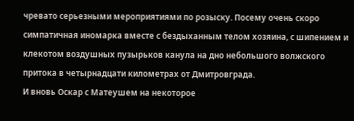чревато серьезными мероприятиями по розыску. Посему очень скоро симпатичная иномарка вместе с бездыханным телом хозяина, с шипением и клекотом воздушных пузырьков канула на дно небольшого волжского притока в четырнадцати километрах от Дмитровграда.
И вновь Оскар с Матеушем на некоторое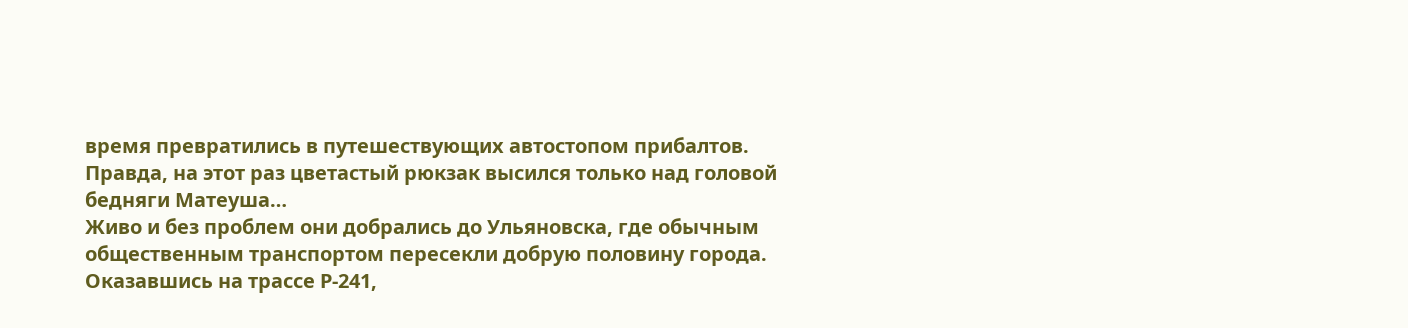время превратились в путешествующих автостопом прибалтов. Правда, на этот раз цветастый рюкзак высился только над головой бедняги Матеуша…
Живо и без проблем они добрались до Ульяновска, где обычным общественным транспортом пересекли добрую половину города. Оказавшись на трассе Р-241,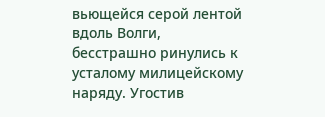вьющейся серой лентой вдоль Волги, бесстрашно ринулись к усталому милицейскому наряду. Угостив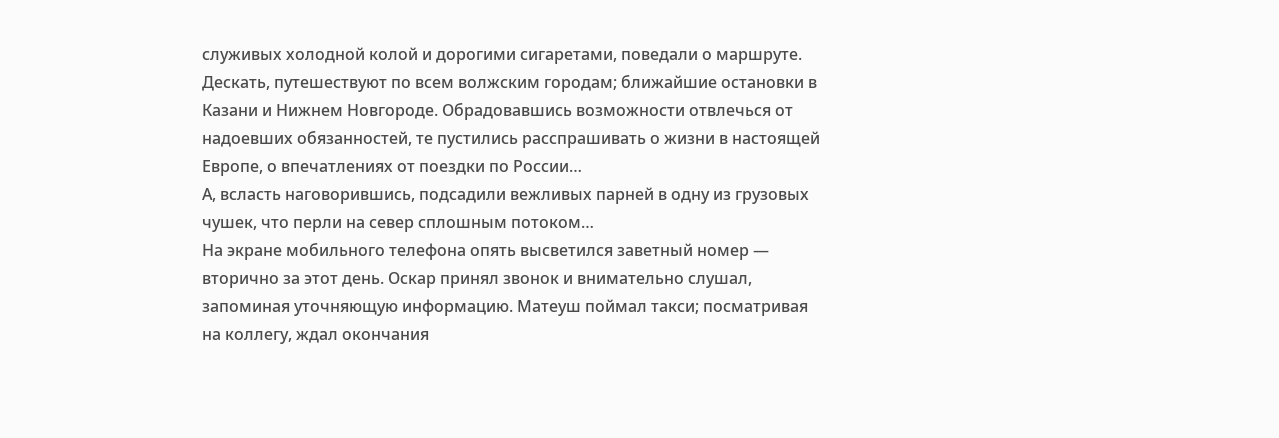служивых холодной колой и дорогими сигаретами, поведали о маршруте. Дескать, путешествуют по всем волжским городам; ближайшие остановки в Казани и Нижнем Новгороде. Обрадовавшись возможности отвлечься от надоевших обязанностей, те пустились расспрашивать о жизни в настоящей Европе, о впечатлениях от поездки по России…
А, всласть наговорившись, подсадили вежливых парней в одну из грузовых чушек, что перли на север сплошным потоком…
На экране мобильного телефона опять высветился заветный номер — вторично за этот день. Оскар принял звонок и внимательно слушал, запоминая уточняющую информацию. Матеуш поймал такси; посматривая на коллегу, ждал окончания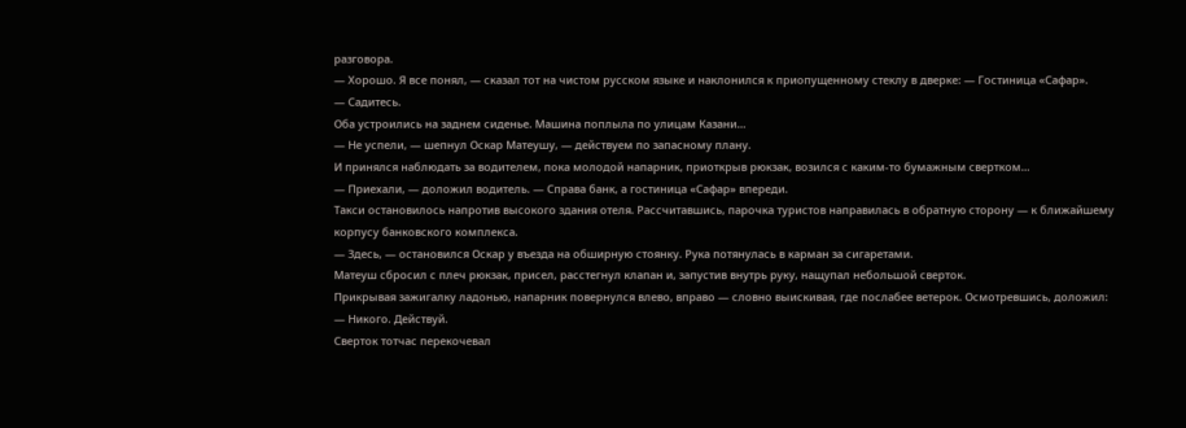разговора.
— Хорошо. Я все понял, — сказал тот на чистом русском языке и наклонился к приопущенному стеклу в дверке: — Гостиница «Сафар».
— Садитесь.
Оба устроились на заднем сиденье. Машина поплыла по улицам Казани…
— Не успели, — шепнул Оскар Матеушу, — действуем по запасному плану.
И принялся наблюдать за водителем, пока молодой напарник, приоткрыв рюкзак, возился с каким-то бумажным свертком…
— Приехали, — доложил водитель. — Справа банк, а гостиница «Сафар» впереди.
Такси остановилось напротив высокого здания отеля. Рассчитавшись, парочка туристов направилась в обратную сторону — к ближайшему корпусу банковского комплекса.
— Здесь, — остановился Оскар у въезда на обширную стоянку. Рука потянулась в карман за сигаретами.
Матеуш сбросил с плеч рюкзак, присел, расстегнул клапан и, запустив внутрь руку, нащупал небольшой сверток.
Прикрывая зажигалку ладонью, напарник повернулся влево, вправо — словно выискивая, где послабее ветерок. Осмотревшись, доложил:
— Никого. Действуй.
Сверток тотчас перекочевал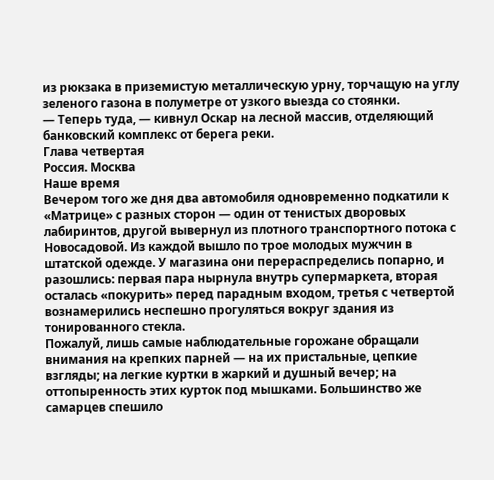из рюкзака в приземистую металлическую урну, торчащую на углу зеленого газона в полуметре от узкого выезда со стоянки.
— Теперь туда, — кивнул Оскар на лесной массив, отделяющий банковский комплекс от берега реки.
Глава четвертая
Россия. Москва
Наше время
Вечером того же дня два автомобиля одновременно подкатили к «Матрице» с разных сторон — один от тенистых дворовых лабиринтов, другой вывернул из плотного транспортного потока с Новосадовой. Из каждой вышло по трое молодых мужчин в штатской одежде. У магазина они перераспределись попарно, и разошлись: первая пара нырнула внутрь супермаркета, вторая осталась «покурить» перед парадным входом, третья с четвертой вознамерились неспешно прогуляться вокруг здания из тонированного стекла.
Пожалуй, лишь самые наблюдательные горожане обращали внимания на крепких парней — на их пристальные, цепкие взгляды; на легкие куртки в жаркий и душный вечер; на оттопыренность этих курток под мышками. Большинство же самарцев спешило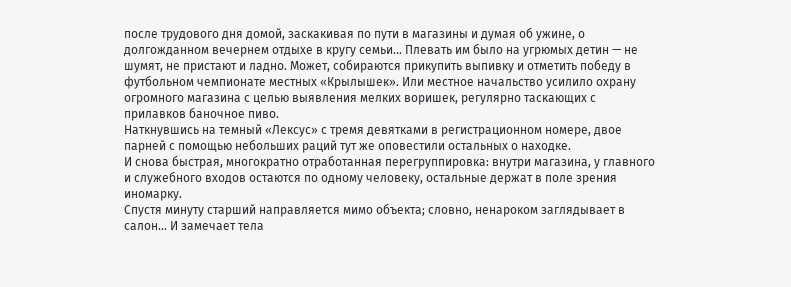после трудового дня домой, заскакивая по пути в магазины и думая об ужине, о долгожданном вечернем отдыхе в кругу семьи… Плевать им было на угрюмых детин — не шумят, не пристают и ладно. Может, собираются прикупить выпивку и отметить победу в футбольном чемпионате местных «Крылышек». Или местное начальство усилило охрану огромного магазина с целью выявления мелких воришек, регулярно таскающих с прилавков баночное пиво.
Наткнувшись на темный «Лексус» с тремя девятками в регистрационном номере, двое парней с помощью небольших раций тут же оповестили остальных о находке.
И снова быстрая, многократно отработанная перегруппировка: внутри магазина, у главного и служебного входов остаются по одному человеку, остальные держат в поле зрения иномарку.
Спустя минуту старший направляется мимо объекта; словно, ненароком заглядывает в салон… И замечает тела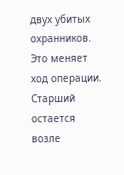двух убитых охранников.
Это меняет ход операции. Старший остается возле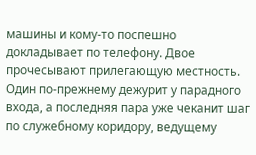машины и кому-то поспешно докладывает по телефону. Двое прочесывают прилегающую местность. Один по-прежнему дежурит у парадного входа, а последняя пара уже чеканит шаг по служебному коридору, ведущему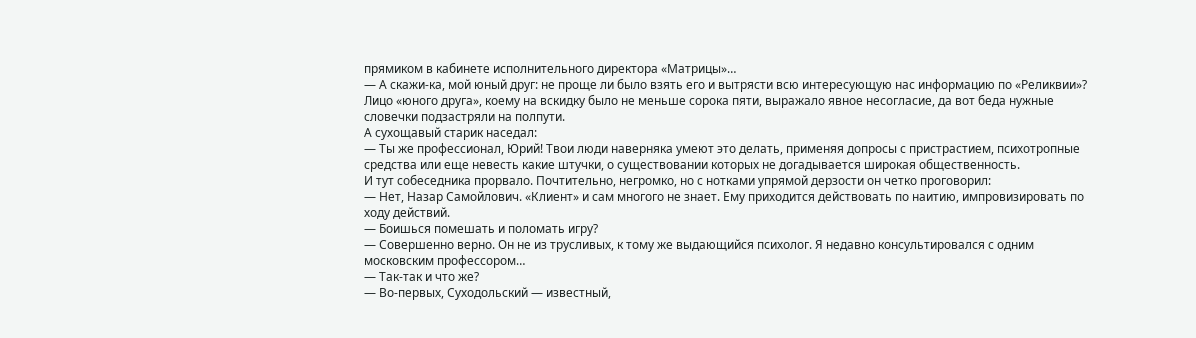прямиком в кабинете исполнительного директора «Матрицы»…
— А скажи-ка, мой юный друг: не проще ли было взять его и вытрясти всю интересующую нас информацию по «Реликвии»?
Лицо «юного друга», коему на вскидку было не меньше сорока пяти, выражало явное несогласие, да вот беда нужные словечки подзастряли на полпути.
А сухощавый старик наседал:
— Ты же профессионал, Юрий! Твои люди наверняка умеют это делать, применяя допросы с пристрастием, психотропные средства или еще невесть какие штучки, о существовании которых не догадывается широкая общественность.
И тут собеседника прорвало. Почтительно, негромко, но с нотками упрямой дерзости он четко проговорил:
— Нет, Назар Самойлович. «Клиент» и сам многого не знает. Ему приходится действовать по наитию, импровизировать по ходу действий.
— Боишься помешать и поломать игру?
— Совершенно верно. Он не из трусливых, к тому же выдающийся психолог. Я недавно консультировался с одним московским профессором…
— Так-так и что же?
— Во-первых, Суходольский — известный,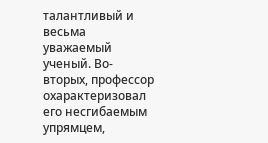талантливый и весьма уважаемый ученый. Во-вторых, профессор охарактеризовал его несгибаемым упрямцем,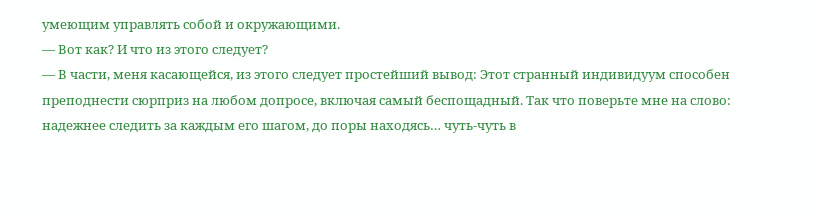умеющим управлять собой и окружающими.
— Вот как? И что из этого следует?
— В части, меня касающейся, из этого следует простейший вывод: Этот странный индивидуум способен преподнести сюрприз на любом допросе, включая самый беспощадный. Так что поверьте мне на слово: надежнее следить за каждым его шагом, до поры находясь… чуть-чуть в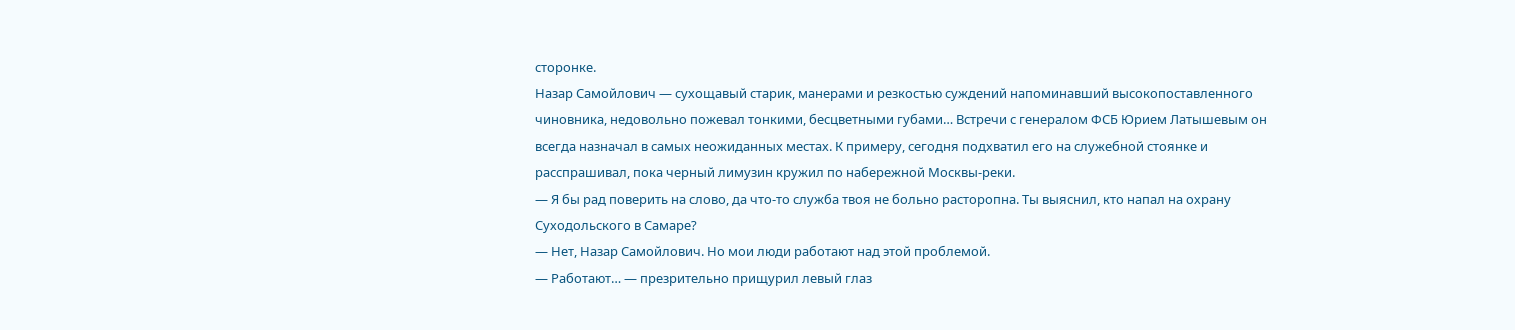сторонке.
Назар Самойлович — сухощавый старик, манерами и резкостью суждений напоминавший высокопоставленного чиновника, недовольно пожевал тонкими, бесцветными губами… Встречи с генералом ФСБ Юрием Латышевым он всегда назначал в самых неожиданных местах. К примеру, сегодня подхватил его на служебной стоянке и расспрашивал, пока черный лимузин кружил по набережной Москвы-реки.
— Я бы рад поверить на слово, да что-то служба твоя не больно расторопна. Ты выяснил, кто напал на охрану Суходольского в Самаре?
— Нет, Назар Самойлович. Но мои люди работают над этой проблемой.
— Работают… — презрительно прищурил левый глаз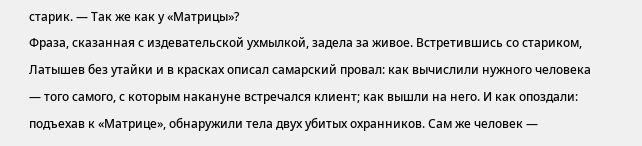старик. — Так же как у «Матрицы»?
Фраза, сказанная с издевательской ухмылкой, задела за живое. Встретившись со стариком, Латышев без утайки и в красках описал самарский провал: как вычислили нужного человека — того самого, с которым накануне встречался клиент; как вышли на него. И как опоздали: подъехав к «Матрице», обнаружили тела двух убитых охранников. Сам же человек —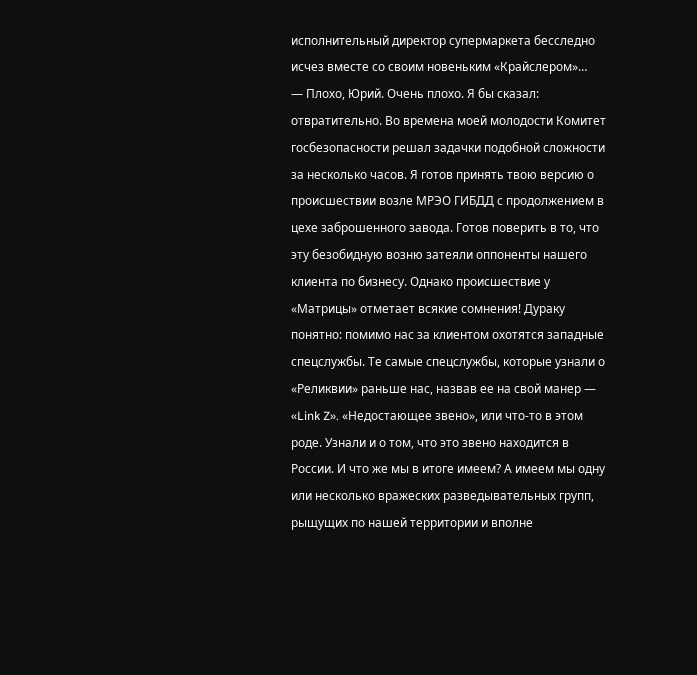исполнительный директор супермаркета бесследно исчез вместе со своим новеньким «Крайслером»…
— Плохо, Юрий. Очень плохо. Я бы сказал: отвратительно. Во времена моей молодости Комитет госбезопасности решал задачки подобной сложности за несколько часов. Я готов принять твою версию о происшествии возле МРЭО ГИБДД с продолжением в цехе заброшенного завода. Готов поверить в то, что эту безобидную возню затеяли оппоненты нашего клиента по бизнесу. Однако происшествие у «Матрицы» отметает всякие сомнения! Дураку понятно: помимо нас за клиентом охотятся западные спецслужбы. Те самые спецслужбы, которые узнали о «Реликвии» раньше нас, назвав ее на свой манер — «Link Z». «Недостающее звено», или что-то в этом роде. Узнали и о том, что это звено находится в России. И что же мы в итоге имеем? А имеем мы одну или несколько вражеских разведывательных групп, рыщущих по нашей территории и вполне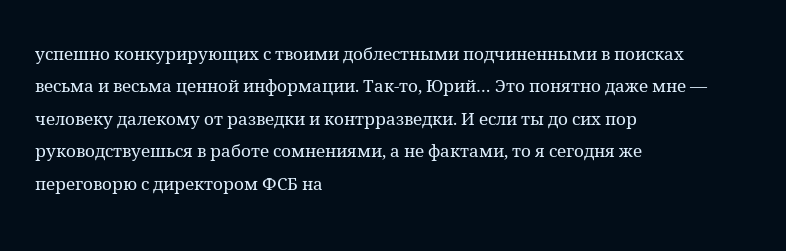успешно конкурирующих с твоими доблестными подчиненными в поисках весьма и весьма ценной информации. Так-то, Юрий… Это понятно даже мне — человеку далекому от разведки и контрразведки. И если ты до сих пор руководствуешься в работе сомнениями, а не фактами, то я сегодня же переговорю с директором ФСБ на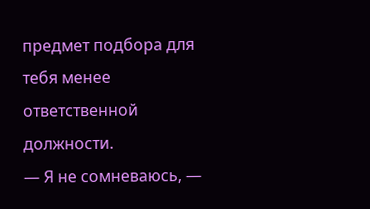предмет подбора для тебя менее ответственной должности.
— Я не сомневаюсь, —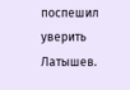поспешил уверить Латышев.